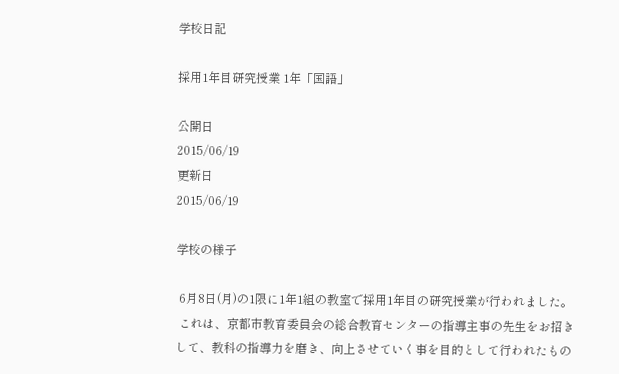学校日記

採用1年目研究授業 1年「国語」

公開日
2015/06/19
更新日
2015/06/19

学校の様子

 6月8日(月)の1限に1年1組の教室で採用1年目の研究授業が行われました。
 これは、京都市教育委員会の総合教育センターの指導主事の先生をお招きして、教科の指導力を磨き、向上させていく事を目的として行われたもの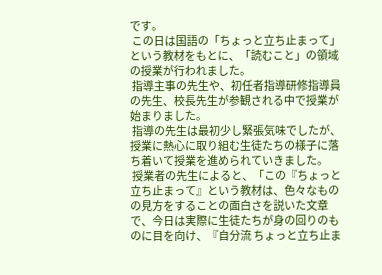です。
 この日は国語の「ちょっと立ち止まって」という教材をもとに、「読むこと」の領域の授業が行われました。
 指導主事の先生や、初任者指導研修指導員の先生、校長先生が参観される中で授業が始まりました。
 指導の先生は最初少し緊張気味でしたが、授業に熱心に取り組む生徒たちの様子に落ち着いて授業を進められていきました。
 授業者の先生によると、「この『ちょっと立ち止まって』という教材は、色々なものの見方をすることの面白さを説いた文章で、今日は実際に生徒たちが身の回りのものに目を向け、『自分流 ちょっと立ち止ま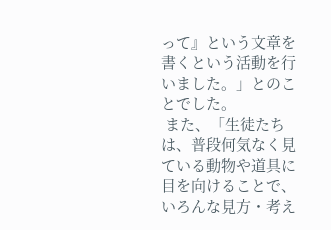って』という文章を書くという活動を行いました。」とのことでした。
 また、「生徒たちは、普段何気なく見ている動物や道具に目を向けることで、いろんな見方・考え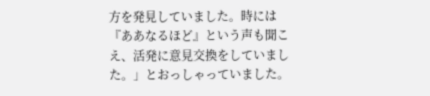方を発見していました。時には『ああなるほど』という声も聞こえ、活発に意見交換をしていました。」とおっしゃっていました。